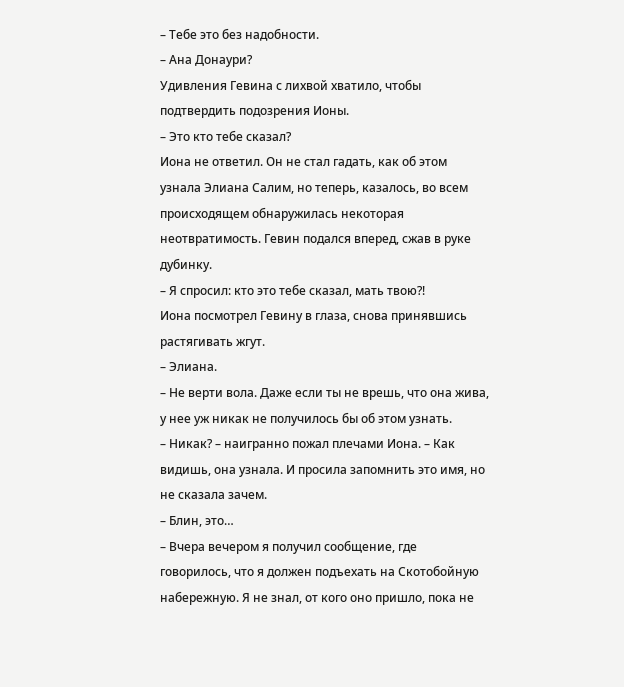– Тебе это без надобности.
– Ана Донаури?
Удивления Гевина с лихвой хватило, чтобы подтвердить подозрения Ионы.
– Это кто тебе сказал?
Иона не ответил. Он не стал гадать, как об этом узнала Элиана Салим, но теперь, казалось, во всем происходящем обнаружилась некоторая неотвратимость. Гевин подался вперед, сжав в руке дубинку.
– Я спросил: кто это тебе сказал, мать твою?!
Иона посмотрел Гевину в глаза, снова принявшись растягивать жгут.
– Элиана.
– Не верти вола. Даже если ты не врешь, что она жива, у нее уж никак не получилось бы об этом узнать.
– Никак? – наигранно пожал плечами Иона. – Как видишь, она узнала. И просила запомнить это имя, но не сказала зачем.
– Блин, это…
– Вчера вечером я получил сообщение, где говорилось, что я должен подъехать на Скотобойную набережную. Я не знал, от кого оно пришло, пока не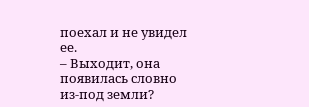поехал и не увидел ее.
– Выходит, она появилась словно из-под земли?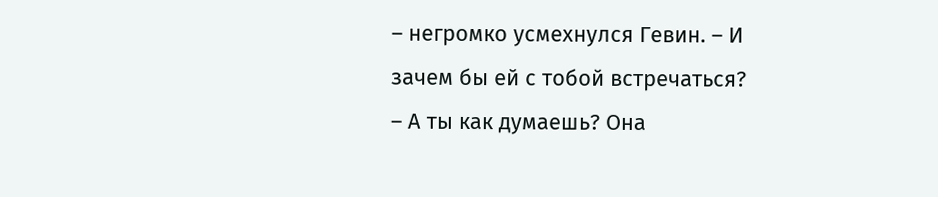– негромко усмехнулся Гевин. – И зачем бы ей с тобой встречаться?
– А ты как думаешь? Она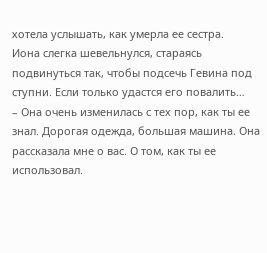хотела услышать, как умерла ее сестра.
Иона слегка шевельнулся, стараясь подвинуться так, чтобы подсечь Гевина под ступни. Если только удастся его повалить…
– Она очень изменилась с тех пор, как ты ее знал. Дорогая одежда, большая машина. Она рассказала мне о вас. О том, как ты ее использовал.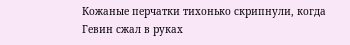Кожаные перчатки тихонько скрипнули, когда Гевин сжал в руках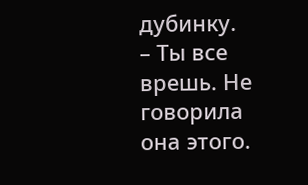дубинку.
– Ты все врешь. Не говорила она этого.